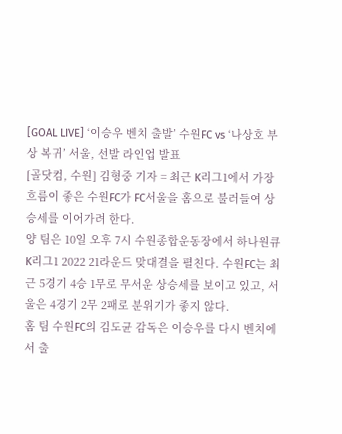[GOAL LIVE] ‘이승우 벤치 출발’ 수원FC vs ‘나상호 부상 복귀’ 서울, 선발 라인업 발표
[골닷컴, 수원] 김형중 기자 = 최근 K리그1에서 가장 흐름이 좋은 수원FC가 FC서울을 홈으로 불러들여 상승세를 이어가려 한다.
양 팀은 10일 오후 7시 수원종합운동장에서 하나원큐 K리그1 2022 21라운드 맞대결을 펼친다. 수원FC는 최근 5경기 4승 1무로 무서운 상승세를 보이고 있고, 서울은 4경기 2무 2패로 분위기가 좋지 않다.
홈 팀 수원FC의 김도균 감독은 이승우를 다시 벤치에서 출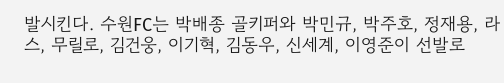발시킨다. 수원FC는 박배종 골키퍼와 박민규, 박주호, 정재용, 라스, 무릴로, 김건웅, 이기혁, 김동우, 신세계, 이영준이 선발로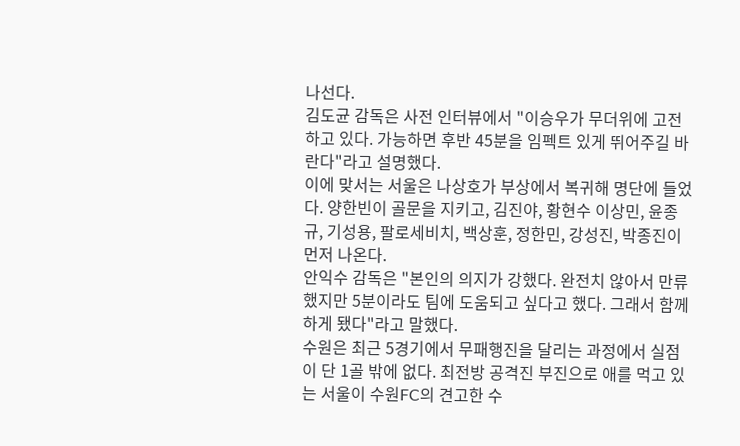나선다.
김도균 감독은 사전 인터뷰에서 "이승우가 무더위에 고전하고 있다. 가능하면 후반 45분을 임펙트 있게 뛰어주길 바란다"라고 설명했다.
이에 맞서는 서울은 나상호가 부상에서 복귀해 명단에 들었다. 양한빈이 골문을 지키고, 김진야, 황현수 이상민, 윤종규, 기성용, 팔로세비치, 백상훈, 정한민, 강성진, 박종진이 먼저 나온다.
안익수 감독은 "본인의 의지가 강했다. 완전치 않아서 만류했지만 5분이라도 팀에 도움되고 싶다고 했다. 그래서 함께 하게 됐다"라고 말했다.
수원은 최근 5경기에서 무패행진을 달리는 과정에서 실점이 단 1골 밖에 없다. 최전방 공격진 부진으로 애를 먹고 있는 서울이 수원FC의 견고한 수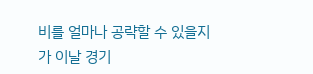비를 얼마나 공략할 수 있을지가 이날 경기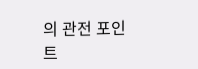의 관전 포인트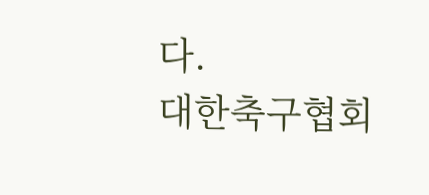다.
대한축구협회